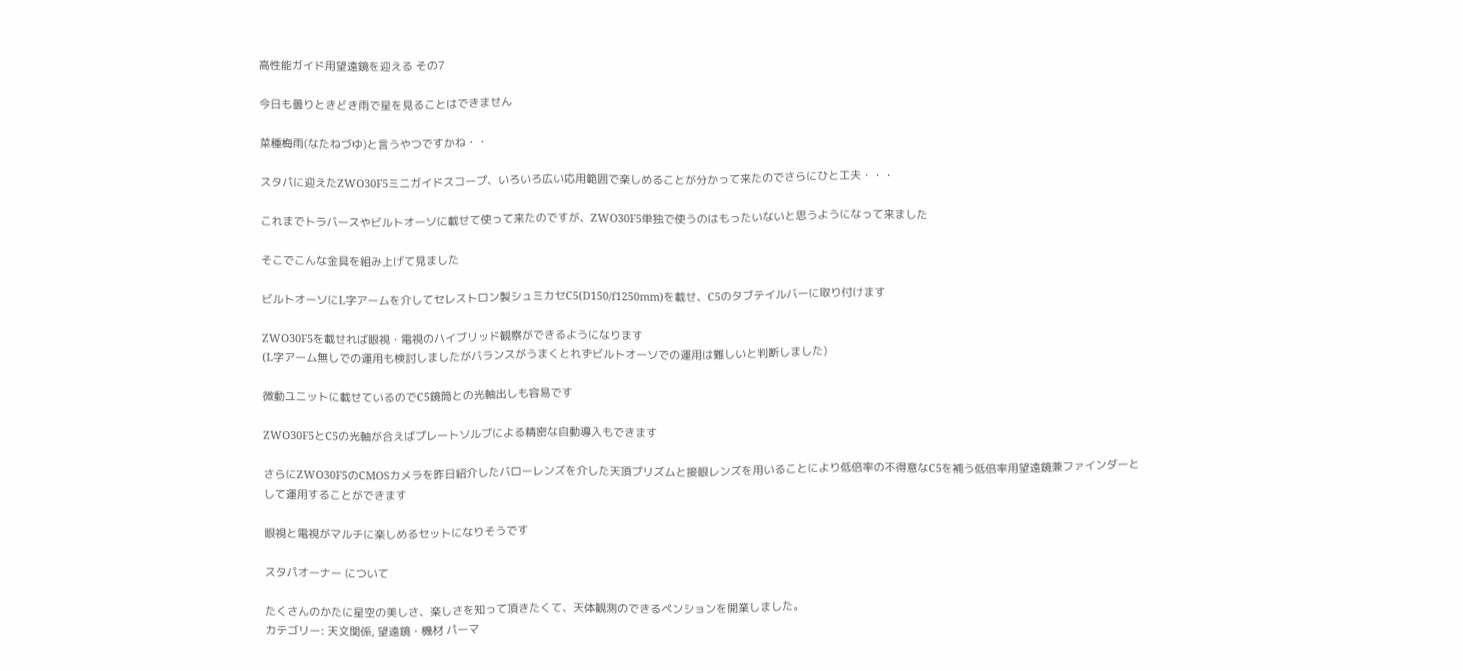高性能ガイド用望遠鏡を迎える その7

今日も曇りときどき雨で星を見ることはできません

菜種梅雨(なたねづゆ)と言うやつですかね・・

スタパに迎えたZWO30F5ミニガイドスコープ、いろいろ広い応用範囲で楽しめることが分かって来たのでさらにひと工夫・・・

これまでトラバースやビルトオーソに載せて使って来たのですが、ZWO30F5単独で使うのはもったいないと思うようになって来ました

そこでこんな金具を組み上げて見ました

ビルトオーソにL字アームを介してセレストロン製シュミカセC5(D150/f1250mm)を載せ、C5のタブテイルバーに取り付けます

ZWO30F5を載せれば眼視・電視のハイブリッド観察ができるようになります
(L字アーム無しでの運用も検討しましたがバランスがうまくとれずビルトオーソでの運用は難しいと判断しました)

微動ユニットに載せているのでC5鏡筒との光軸出しも容易です

ZWO30F5とC5の光軸が合えばプレートソルブによる精密な自動導入もできます

さらにZWO30F5のCMOSカメラを昨日紹介したバローレンズを介した天頂プリズムと接眼レンズを用いることにより低倍率の不得意なC5を補う低倍率用望遠鏡兼ファインダーとして運用することができます

眼視と電視がマルチに楽しめるセットになりそうです

スタパオーナー について

たくさんのかたに星空の美しさ、楽しさを知って頂きたくて、天体観測のできるペンションを開業しました。
カテゴリー: 天文関係, 望遠鏡・機材 パーマ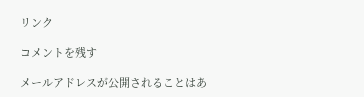リンク

コメントを残す

メールアドレスが公開されることはあ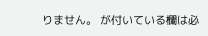りません。 が付いている欄は必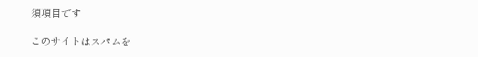須項目です

このサイトはスパムを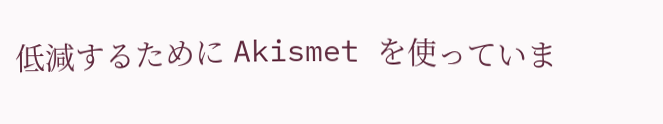低減するために Akismet を使っていま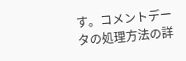す。コメントデータの処理方法の詳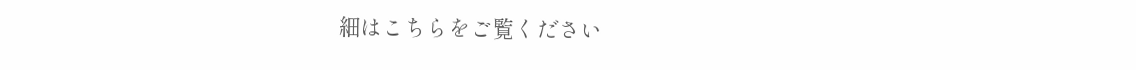細はこちらをご覧ください